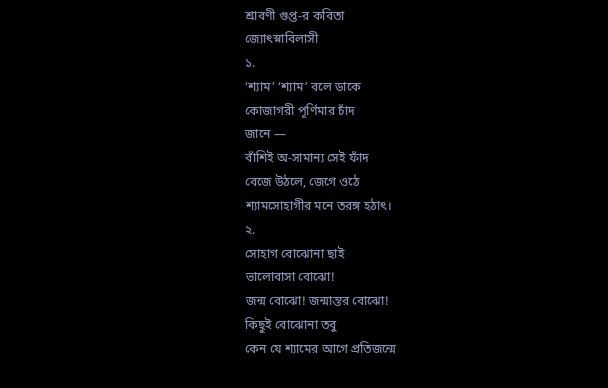শ্রাবণী গুপ্ত-র কবিতা
জ্যোৎস্নাবিলাসী
১.
‘শ্যাম’ ‘শ্যাম’ বলে ডাকে
কোজাগরী পূর্ণিমার চাঁদ
জানে —
বাঁশিই অ-সামান্য সেই ফাঁদ
বেজে উঠলে, জেগে ওঠে
শ্যামসোহাগীর মনে তরঙ্গ হঠাৎ।
২.
সোহাগ বোঝোনা ছাই
ভালোবাসা বোঝো!
জন্ম বোঝো! জন্মান্তর বোঝো!
কিছুই বোঝোনা তবু
কেন যে শ্যামের আগে প্রতিজন্মে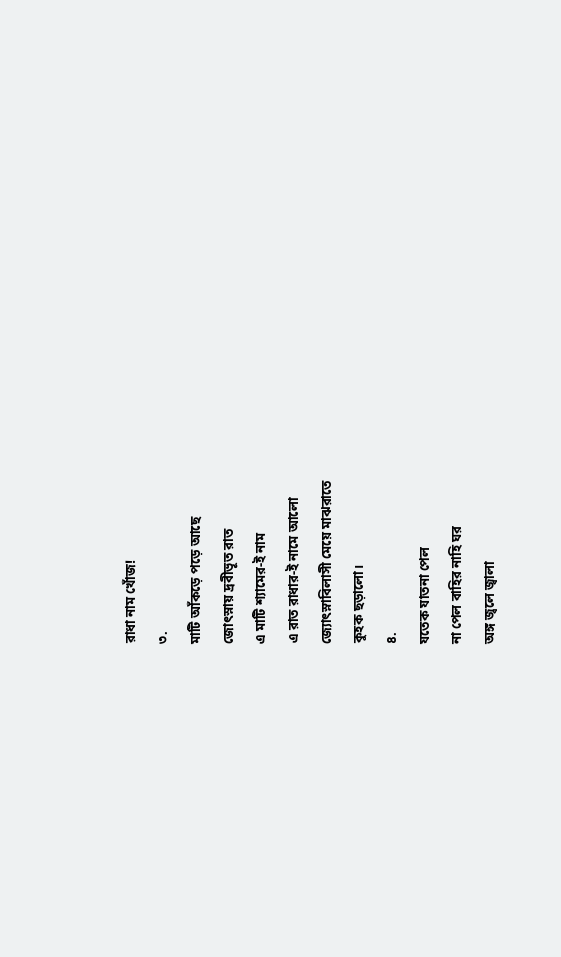রাধা নাম খোঁজ!
৩.
মাটি আঁকড়ে পড়ে আছে
জোৎস্নায় দ্রবীভূত রাত
এ মাটি শ্যামের-ই নাম
এ রাত রাধার-ই নামে আলো
জ্যোৎস্নাবিলাসী মেয়ে মাঝরাতে
কুহক ছড়ালো।
৪.
যতেক যাতনা পেল
না পেল বাহির নাহি ঘর
অঙ্গ জ্বলে জ্বালা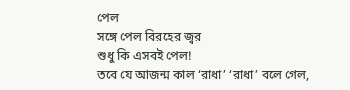পেল
সঙ্গে পেল বিরহের জ্বর
শুধু কি এসবই পেল!
তবে যে আজন্ম কাল ‘রাধা’ ‘রাধা’ বলে গেল,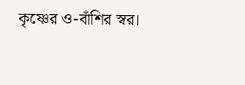কৃষ্ণের ও-বাঁশির স্বর।